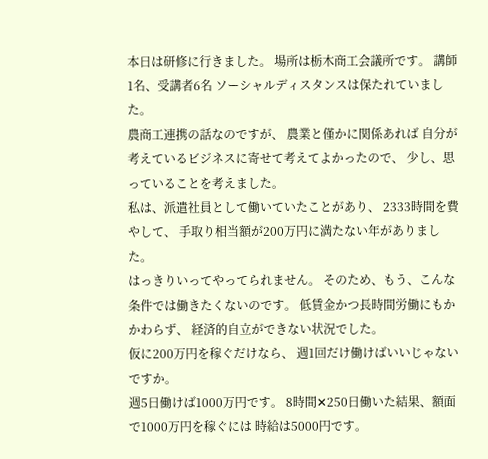本日は研修に行きました。 場所は栃木商工会議所です。 講師1名、受講者6名 ソーシャルディスタンスは保たれていました。
農商工連携の話なのですが、 農業と僅かに関係あれば 自分が考えているビジネスに寄せて考えてよかったので、 少し、思っていることを考えました。
私は、派遣社員として働いていたことがあり、 2333時間を費やして、 手取り相当額が200万円に満たない年がありました。
はっきりいってやってられません。 そのため、もう、こんな条件では働きたくないのです。 低賃金かつ長時間労働にもかかわらず、 経済的自立ができない状況でした。
仮に200万円を稼ぐだけなら、 週1回だけ働けばいいじゃないですか。
週5日働けば1000万円です。 8時間✕250日働いた結果、額面で1000万円を稼ぐには 時給は5000円です。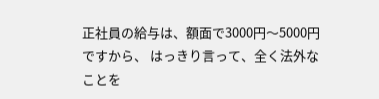正社員の給与は、額面で3000円〜5000円ですから、 はっきり言って、全く法外なことを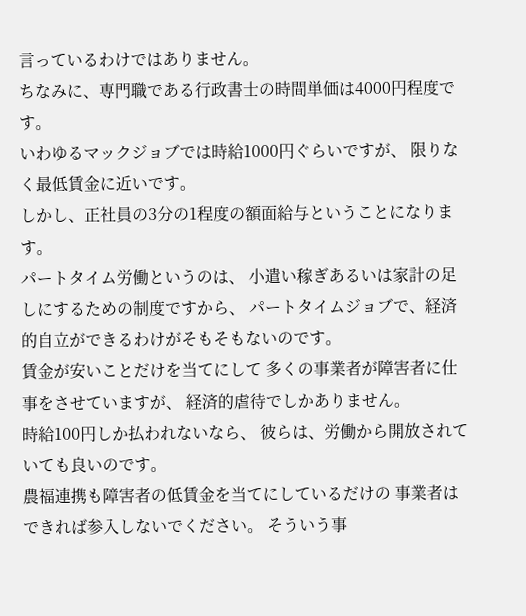言っているわけではありません。
ちなみに、専門職である行政書士の時間単価は4000円程度です。
いわゆるマックジョブでは時給1000円ぐらいですが、 限りなく最低賃金に近いです。
しかし、正社員の3分の1程度の額面給与ということになります。
パートタイム労働というのは、 小遣い稼ぎあるいは家計の足しにするための制度ですから、 パートタイムジョブで、経済的自立ができるわけがそもそもないのです。
賃金が安いことだけを当てにして 多くの事業者が障害者に仕事をさせていますが、 経済的虐待でしかありません。
時給100円しか払われないなら、 彼らは、労働から開放されていても良いのです。
農福連携も障害者の低賃金を当てにしているだけの 事業者はできれば参入しないでください。 そういう事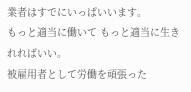業者はすでにいっぱいいます。
もっと適当に働いて もっと適当に生きれればいい。
被雇用者として労働を頑張った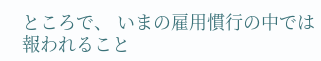ところで、 いまの雇用慣行の中では報われること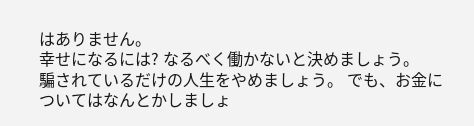はありません。
幸せになるには? なるべく働かないと決めましょう。
騙されているだけの人生をやめましょう。 でも、お金についてはなんとかしましょ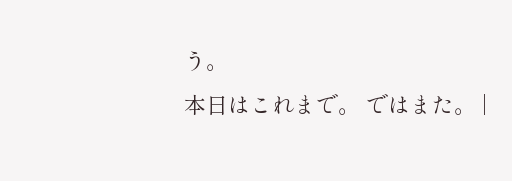う。
本日はこれまで。 ではまた。 |